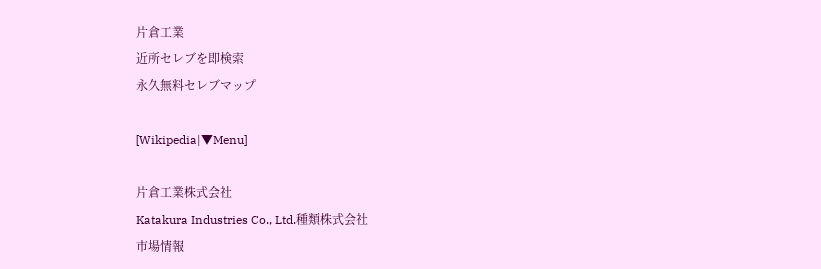片倉工業
近所セレブを即検索
永久無料セレブマップ

[Wikipedia|▼Menu]

片倉工業株式会社
Katakura Industries Co., Ltd.種類株式会社
市場情報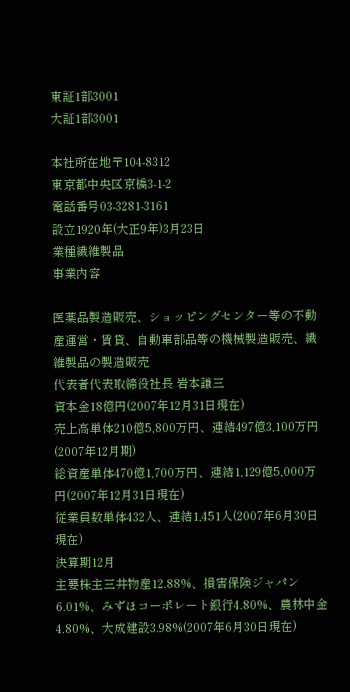東証1部3001
大証1部3001

本社所在地〒104-8312
東京都中央区京橋3-1-2
電話番号03-3281-3161
設立1920年(大正9年)3月23日
業種繊維製品
事業内容

医薬品製造販売、ショッピングセンター等の不動産運営・賃貸、自動車部品等の機械製造販売、繊維製品の製造販売
代表者代表取締役社長 岩本謙三
資本金18億円(2007年12月31日現在)
売上高単体210億5,800万円、連結497億3,100万円(2007年12月期)
総資産単体470億1,700万円、連結1,129億5,000万円(2007年12月31日現在)
従業員数単体432人、連結1,451人(2007年6月30日現在)
決算期12月
主要株主三井物産12.88%、損害保険ジャパン6.01%、みずほコーポレート銀行4.80%、農林中金4.80%、大成建設3.98%(2007年6月30日現在)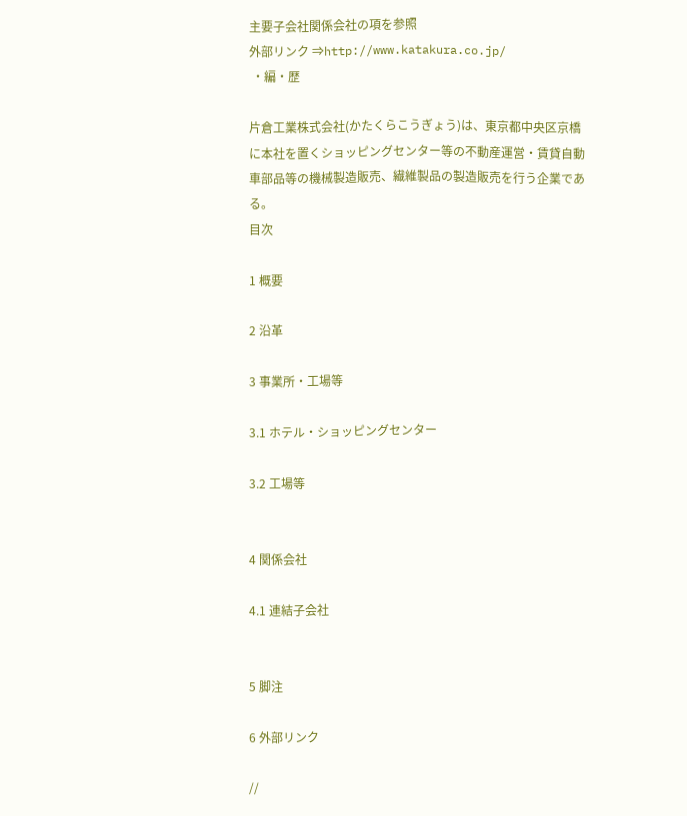主要子会社関係会社の項を参照
外部リンク ⇒http://www.katakura.co.jp/
 ・編・歴

片倉工業株式会社(かたくらこうぎょう)は、東京都中央区京橋に本社を置くショッピングセンター等の不動産運営・賃貸自動車部品等の機械製造販売、繊維製品の製造販売を行う企業である。
目次

1 概要

2 沿革

3 事業所・工場等

3.1 ホテル・ショッピングセンター

3.2 工場等


4 関係会社

4.1 連結子会社


5 脚注

6 外部リンク

//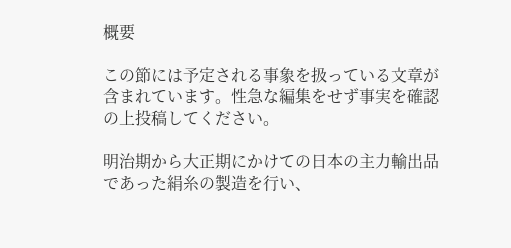概要

この節には予定される事象を扱っている文章が含まれています。性急な編集をせず事実を確認の上投稿してください。

明治期から大正期にかけての日本の主力輸出品であった絹糸の製造を行い、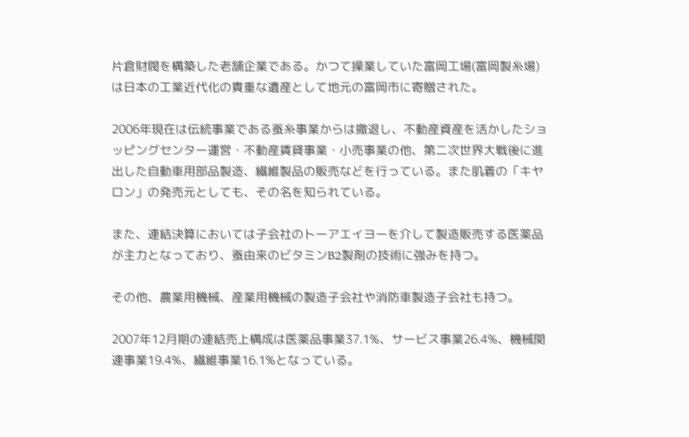片倉財閥を構築した老舗企業である。かつて操業していた富岡工場(富岡製糸場)は日本の工業近代化の貴重な遺産として地元の富岡市に寄贈された。

2006年現在は伝統事業である蚕糸事業からは撤退し、不動産資産を活かしたショッピングセンター運営・不動産賃貸事業・小売事業の他、第二次世界大戦後に進出した自動車用部品製造、繊維製品の販売などを行っている。また肌着の「キヤロン」の発売元としても、その名を知られている。

また、連結決算においては子会社のトーアエイヨーを介して製造販売する医薬品が主力となっており、蚕由来のビタミンB2製剤の技術に強みを持つ。

その他、農業用機械、産業用機械の製造子会社や消防車製造子会社も持つ。

2007年12月期の連結売上構成は医薬品事業37.1%、サービス事業26.4%、機械関連事業19.4%、繊維事業16.1%となっている。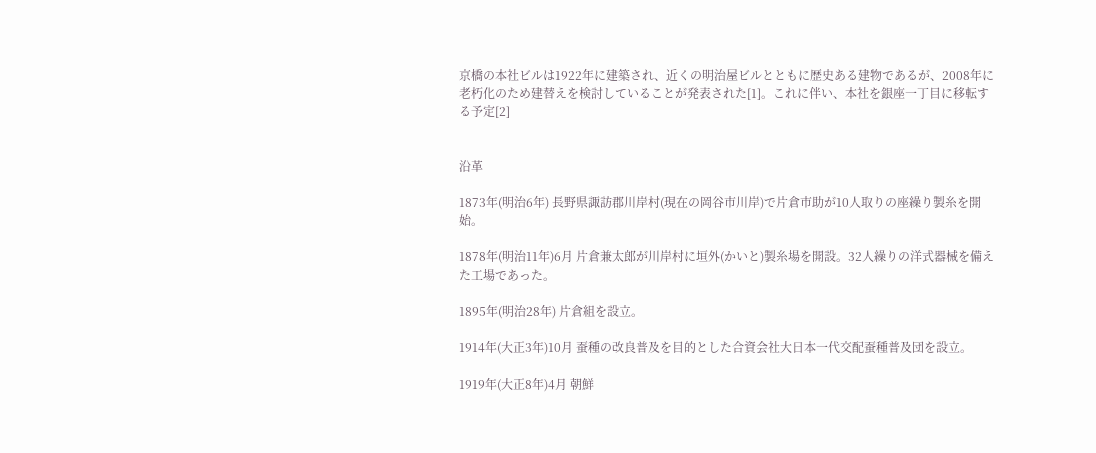京橋の本社ビルは1922年に建築され、近くの明治屋ビルとともに歴史ある建物であるが、2008年に老朽化のため建替えを検討していることが発表された[1]。これに伴い、本社を銀座一丁目に移転する予定[2]


沿革

1873年(明治6年) 長野県諏訪郡川岸村(現在の岡谷市川岸)で片倉市助が10人取りの座繰り製糸を開始。

1878年(明治11年)6月 片倉兼太郎が川岸村に垣外(かいと)製糸場を開設。32人繰りの洋式器械を備えた工場であった。

1895年(明治28年) 片倉組を設立。

1914年(大正3年)10月 蚕種の改良普及を目的とした合資会社大日本一代交配蚕種普及団を設立。

1919年(大正8年)4月 朝鮮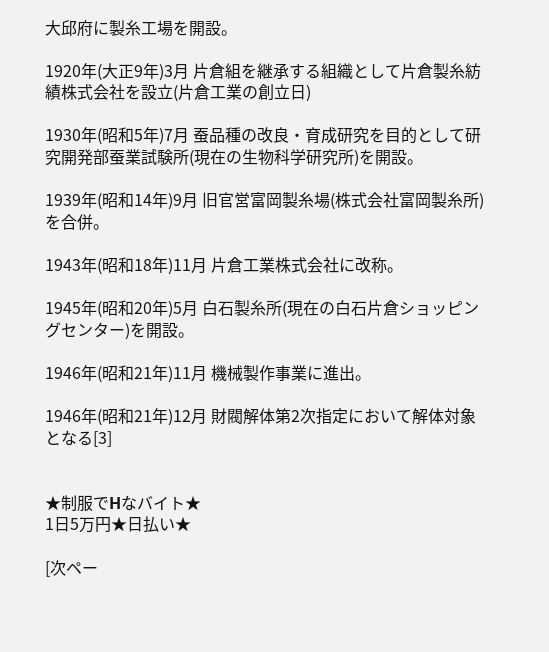大邱府に製糸工場を開設。

1920年(大正9年)3月 片倉組を継承する組織として片倉製糸紡績株式会社を設立(片倉工業の創立日)

1930年(昭和5年)7月 蚕品種の改良・育成研究を目的として研究開発部蚕業試験所(現在の生物科学研究所)を開設。

1939年(昭和14年)9月 旧官営富岡製糸場(株式会社富岡製糸所)を合併。

1943年(昭和18年)11月 片倉工業株式会社に改称。

1945年(昭和20年)5月 白石製糸所(現在の白石片倉ショッピングセンター)を開設。

1946年(昭和21年)11月 機械製作事業に進出。

1946年(昭和21年)12月 財閥解体第2次指定において解体対象となる[3]


★制服でHなバイト★
1日5万円★日払い★

[次ペー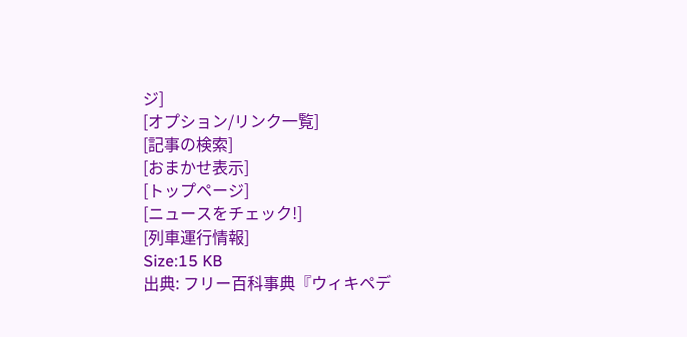ジ]
[オプション/リンク一覧]
[記事の検索]
[おまかせ表示]
[トップページ]
[ニュースをチェック!]
[列車運行情報]
Size:15 KB
出典: フリー百科事典『ウィキペデ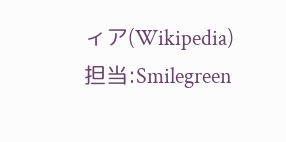ィア(Wikipedia)
担当:Smilegreen